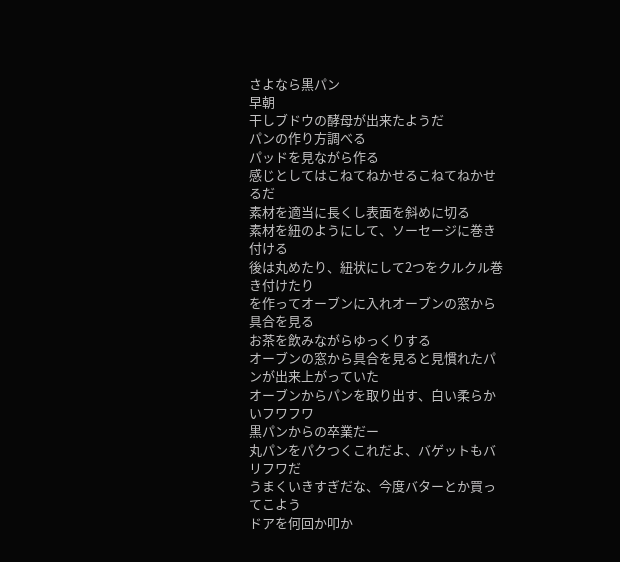さよなら黒パン
早朝
干しブドウの酵母が出来たようだ
パンの作り方調べる
パッドを見ながら作る
感じとしてはこねてねかせるこねてねかせるだ
素材を適当に長くし表面を斜めに切る
素材を紐のようにして、ソーセージに巻き付ける
後は丸めたり、紐状にして2つをクルクル巻き付けたり
を作ってオーブンに入れオーブンの窓から具合を見る
お茶を飲みながらゆっくりする
オーブンの窓から具合を見ると見慣れたパンが出来上がっていた
オーブンからパンを取り出す、白い柔らかいフワフワ
黒パンからの卒業だー
丸パンをパクつくこれだよ、バゲットもバリフワだ
うまくいきすぎだな、今度バターとか買ってこよう
ドアを何回か叩か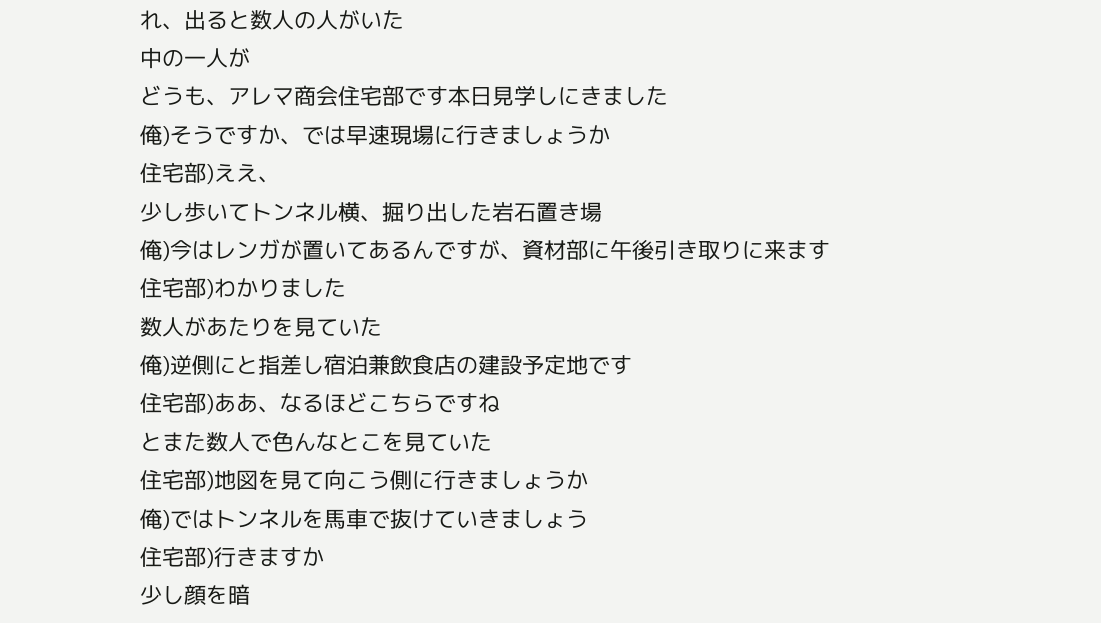れ、出ると数人の人がいた
中の一人が
どうも、アレマ商会住宅部です本日見学しにきました
俺)そうですか、では早速現場に行きましょうか
住宅部)ええ、
少し歩いてトンネル横、掘り出した岩石置き場
俺)今はレンガが置いてあるんですが、資材部に午後引き取りに来ます
住宅部)わかりました
数人があたりを見ていた
俺)逆側にと指差し宿泊兼飲食店の建設予定地です
住宅部)ああ、なるほどこちらですね
とまた数人で色んなとこを見ていた
住宅部)地図を見て向こう側に行きましょうか
俺)ではトンネルを馬車で抜けていきましょう
住宅部)行きますか
少し顔を暗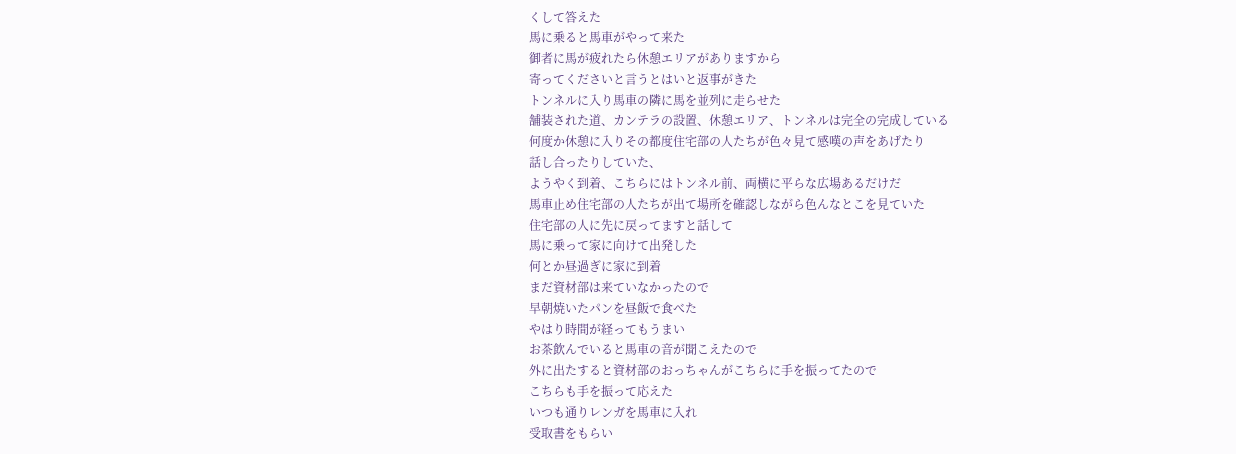くして答えた
馬に乗ると馬車がやって来た
御者に馬が疲れたら休憩エリアがありますから
寄ってくださいと言うとはいと返事がきた
トンネルに入り馬車の隣に馬を並列に走らせた
舗装された道、カンテラの設置、休憩エリア、トンネルは完全の完成している
何度か休憩に入りその都度住宅部の人たちが色々見て感嘆の声をあげたり
話し合ったりしていた、
ようやく到着、こちらにはトンネル前、両横に平らな広場あるだけだ
馬車止め住宅部の人たちが出て場所を確認しながら色んなとこを見ていた
住宅部の人に先に戻ってますと話して
馬に乗って家に向けて出発した
何とか昼過ぎに家に到着
まだ資材部は来ていなかったので
早朝焼いたパンを昼飯で食べた
やはり時間が経ってもうまい
お茶飲んでいると馬車の音が聞こえたので
外に出たすると資材部のおっちゃんがこちらに手を振ってたので
こちらも手を振って応えた
いつも通りレンガを馬車に入れ
受取書をもらい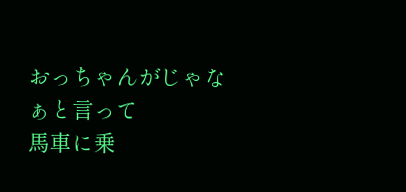おっちゃんがじゃなぁと言って
馬車に乗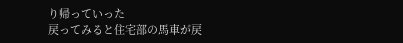り帰っていった
戻ってみると住宅部の馬車が戻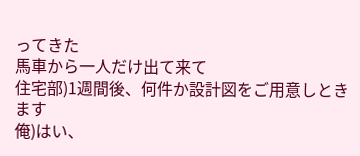ってきた
馬車から一人だけ出て来て
住宅部)1週間後、何件か設計図をご用意しときます
俺)はい、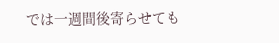では一週間後寄らせても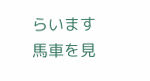らいます
馬車を見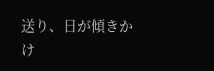送り、日が傾きかけ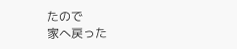たので
家へ戻った